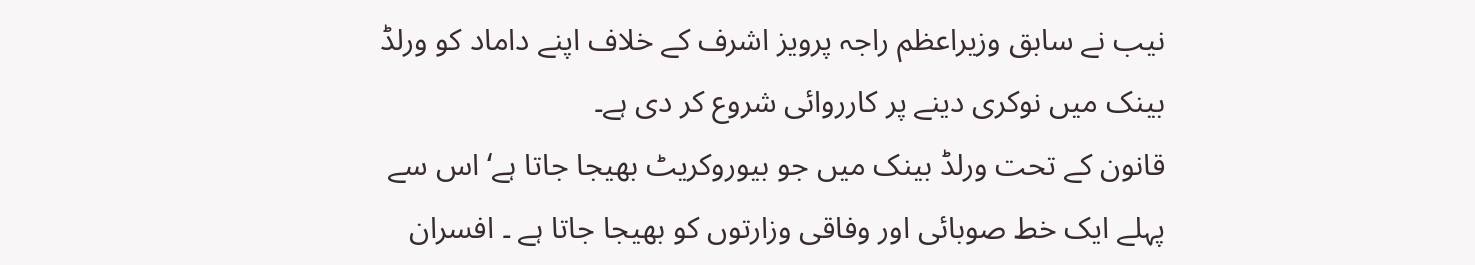نیب نے سابق وزیراعظم راجہ پرویز اشرف کے خلاف اپنے داماد کو ورلڈ بینک میں نوکری دینے پر کارروائی شروع کر دی ہے۔
قانون کے تحت ورلڈ بینک میں جو بیوروکریٹ بھیجا جاتا ہے‘ اس سے پہلے ایک خط صوبائی اور وفاقی وزارتوں کو بھیجا جاتا ہے ۔ افسران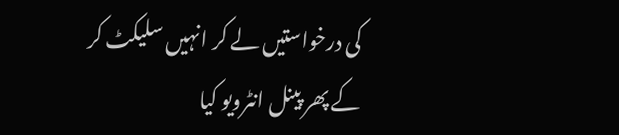کی درخواستیں لے کر انہیں سلیکٹ کر کے پھر پینل انٹرویو کیا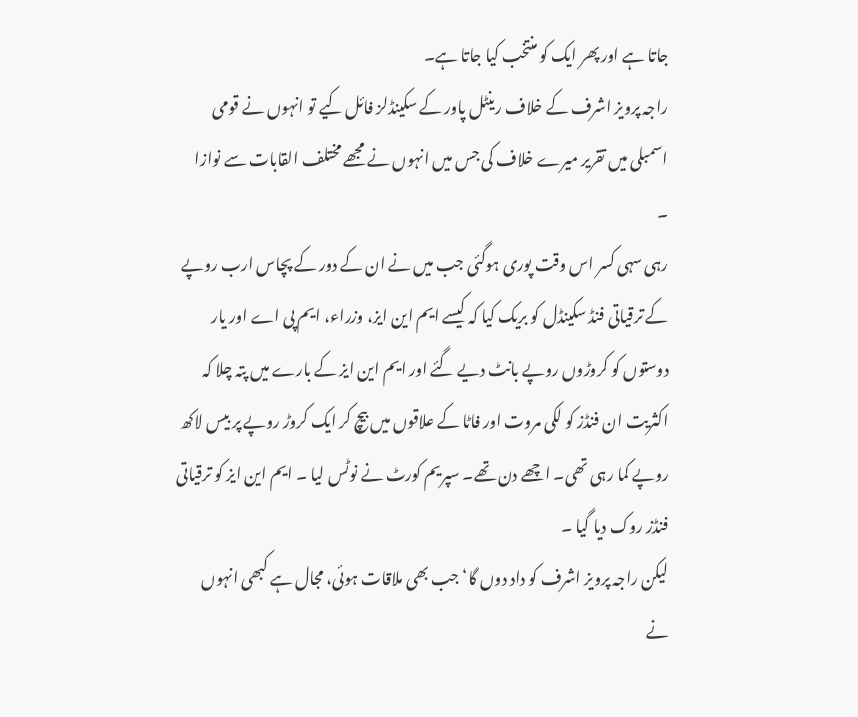جاتا ہے اور پھر ایک کو منتخب کیا جاتا ہے۔
راجہ پرویز اشرف کے خلاف رینٹل پاور کے سکینڈلز فائل کیے تو انہوں نے قومی اسمبلی میں تقریر میرے خلاف کی جس میں انہوں نے مجھے مختلف القابات سے نوازا ۔
رہی سہی کسر اس وقت پوری ہوگئی جب میں نے ان کے دور کے پچاس ارب روپے کے ترقیاتی فنڈ سکینڈل کو بریک کیا کہ کیسے ایم این ایز، وزراء، ایم پی اے اور یار دوستوں کو کروڑوں روپے بانٹ دیے گئے اور ایم این ایز کے بارے میں پتہ چلا کہ اکثریت ان فنڈز کو لکی مروت اور فاٹا کے علاقوں میں بیچ کر ایک کروڑ روپے پر بیس لاکھ روپے کما رہی تھی۔ اچھے دن تھے۔ سپریم کورٹ نے نوٹس لیا ۔ ایم این ایز کو ترقیاتی فنڈز روک دیا گیا ۔
لیکن راجہ پرویز اشرف کو داد دوں گا‘ جب بھی ملاقات ہوئی، مجال ہے کبھی انہوں نے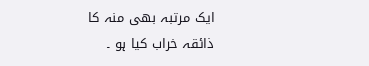ایک مرتبہ بھی منہ کا ذائقہ خراب کیا ہو ۔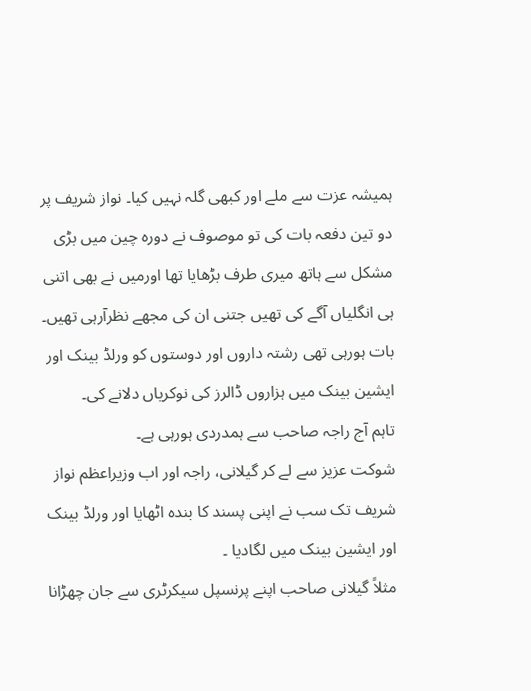ہمیشہ عزت سے ملے اور کبھی گلہ نہیں کیا۔ نواز شریف پر دو تین دفعہ بات کی تو موصوف نے دورہ چین میں بڑی مشکل سے ہاتھ میری طرف بڑھایا تھا اورمیں نے بھی اتنی ہی انگلیاں آگے کی تھیں جتنی ان کی مجھے نظرآرہی تھیں۔
بات ہورہی تھی رشتہ داروں اور دوستوں کو ورلڈ بینک اور ایشین بینک میں ہزاروں ڈالرز کی نوکریاں دلانے کی۔
تاہم آج راجہ صاحب سے ہمدردی ہورہی ہے۔
شوکت عزیز سے لے کر گیلانی، راجہ اور اب وزیراعظم نواز شریف تک سب نے اپنی پسند کا بندہ اٹھایا اور ورلڈ بینک اور ایشین بینک میں لگادیا ۔
مثلاً گیلانی صاحب اپنے پرنسپل سیکرٹری سے جان چھڑانا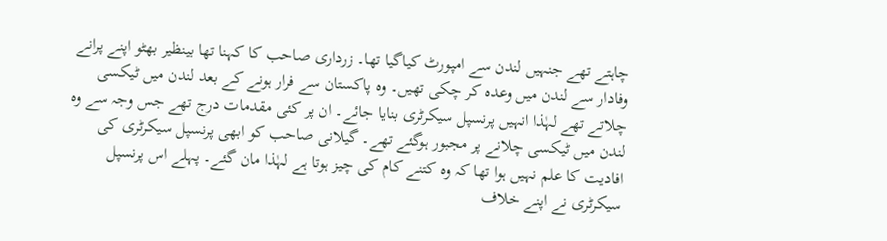چاہتے تھے جنہیں لندن سے امپورٹ کیاگیا تھا۔ زرداری صاحب کا کہنا تھا بینظیر بھٹو اپنے پرانے وفادار سے لندن میں وعدہ کر چکی تھیں۔ وہ پاکستان سے فرار ہونے کے بعد لندن میں ٹیکسی چلاتے تھے لہٰذا انہیں پرنسپل سیکرٹری بنایا جائے۔ ان پر کئی مقدمات درج تھے جس وجہ سے وہ لندن میں ٹیکسی چلانے پر مجبور ہوگئے تھے۔ گیلانی صاحب کو ابھی پرنسپل سیکرٹری کی افادیت کا علم نہیں ہوا تھا کہ وہ کتنے کام کی چیز ہوتا ہے لہٰذا مان گئے۔ پہلے اس پرنسپل سیکرٹری نے اپنے خلاف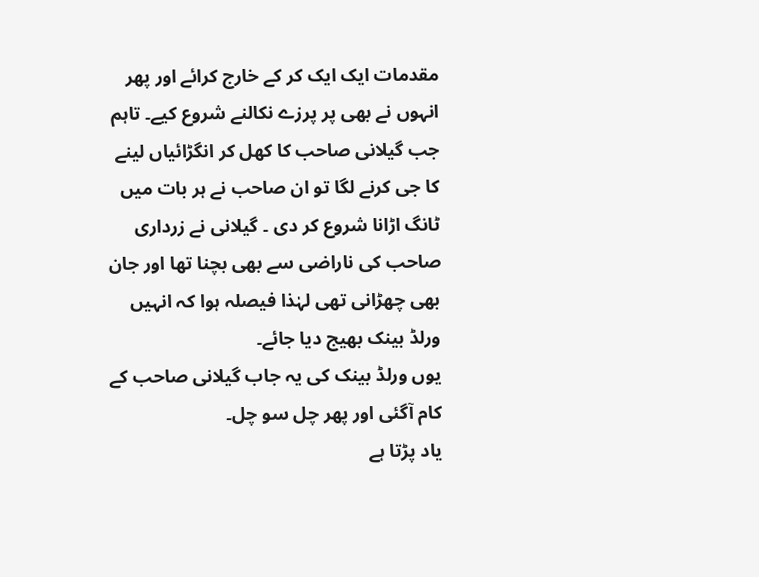مقدمات ایک ایک کر کے خارج کرائے اور پھر انہوں نے بھی پر پرزے نکالنے شروع کیے۔ تاہم جب گیلانی صاحب کا کھل کر انگڑائیاں لینے کا جی کرنے لگا تو ان صاحب نے ہر بات میں ٹانگ اڑانا شروع کر دی ۔ گیلانی نے زرداری صاحب کی ناراضی سے بھی بچنا تھا اور جان بھی چھڑانی تھی لہٰذا فیصلہ ہوا کہ انہیں ورلڈ بینک بھیج دیا جائے۔
یوں ورلڈ بینک کی یہ جاب گیلانی صاحب کے کام آگئی اور پھر چل سو چل۔
یاد پڑتا ہے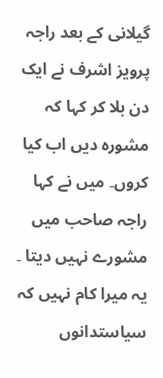گیلانی کے بعد راجہ پرویز اشرف نے ایک دن بلا کر کہا کہ مشورہ دیں اب کیا کروں۔ میں نے کہا راجہ صاحب میں مشورے نہیں دیتا ۔ یہ میرا کام نہیں کہ سیاستدانوں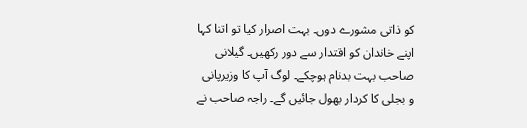کو ذاتی مشورے دوں۔ بہت اصرار کیا تو اتنا کہا اپنے خاندان کو اقتدار سے دور رکھیں۔ گیلانی صاحب بہت بدنام ہوچکے۔ لوگ آپ کا وزیرپانی و بجلی کا کردار بھول جائیں گے۔ راجہ صاحب نے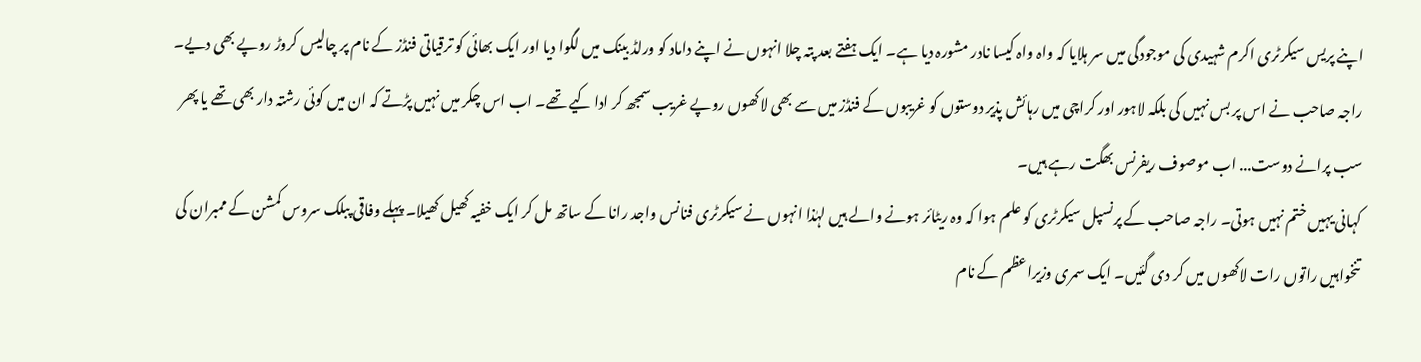اپنے پریس سیکرٹری اکرم شہیدی کی موجودگی میں سر ہلایا کہ واہ واہ کیسا نادر مشورہ دیا ہے۔ ایک ہفتے بعد پتہ چلا انہوں نے اپنے داماد کو ورلڈ بینک میں لگوا دیا اور ایک بھائی کو ترقیاتی فنڈز کے نام پر چالیس کروڑ روپے بھی دیے۔ راجہ صاحب نے اس پر بس نہیں کی بلکہ لاہور اور کراچی میں رہائش پذیر دوستوں کو غریبوں کے فنڈز میں سے بھی لاکھوں روپے غریب سمجھ کر ادا کیے تھے۔ اب اس چکر میں نہیں پڑتے کہ ان میں کوئی رشتہ دار بھی تھے یا پھر سب پرانے دوست... اب موصوف ریفرنس بھگت رہے ہیں۔
کہانی یہیں ختم نہیں ہوتی۔ راجہ صاحب کے پرنسپل سیکرٹری کو علم ہوا کہ وہ ریٹائر ہونے والے ہیں لہٰذا انہوں نے سیکرٹری فنانس واجد رانا کے ساتھ مل کر ایک خفیہ کھیل کھیلا۔ پہلے وفاقی پبلک سروس کمشن کے ممبران کی تنخواہیں راتوں رات لاکھوں میں کر دی گئیں۔ ایک سمری وزیراعظم کے نام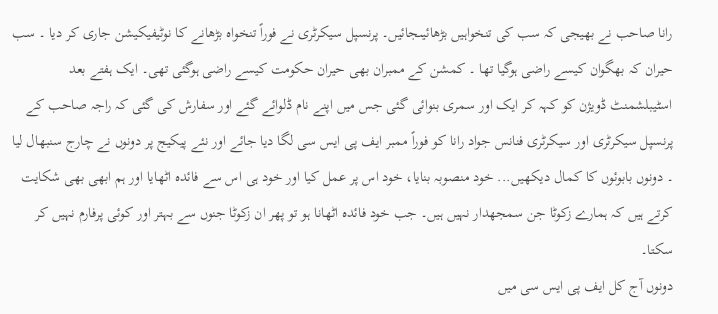رانا صاحب نے بھیجی کہ سب کی تنخواہیں بڑھائیںجائیں۔ پرنسپل سیکرٹری نے فوراً تنخواہ بڑھانے کا نوٹیفیکیشن جاری کر دیا ۔ سب حیران کہ بھگوان کیسے راضی ہوگیا تھا ۔ کمشن کے ممبران بھی حیران حکومت کیسے راضی ہوگئی تھی۔ ایک ہفتے بعد اسٹیبلشمنٹ ڈویژن کو کہہ کر ایک اور سمری بنوائی گئی جس میں اپنے نام ڈلوائے گئے اور سفارش کی گئی کہ راجہ صاحب کے پرنسپل سیکرٹری اور سیکرٹری فنانس جواد رانا کو فوراً ممبر ایف پی ایس سی لگا دیا جائے اور نئے پیکیج پر دونوں نے چارج سنبھال لیا ۔ دونوں بابوئوں کا کمال دیکھیں... خود منصوبہ بنایا، خود اس پر عمل کیا اور خود ہی اس سے فائدہ اٹھایا اور ہم ابھی بھی شکایت کرتے ہیں کہ ہمارے زکوٹا جن سمجھدار نہیں ہیں۔ جب خود فائدہ اٹھانا ہو تو پھر ان زکوٹا جنوں سے بہتر اور کوئی پرفارم نہیں کر سکتا۔
دونوں آج کل ایف پی ایس سی میں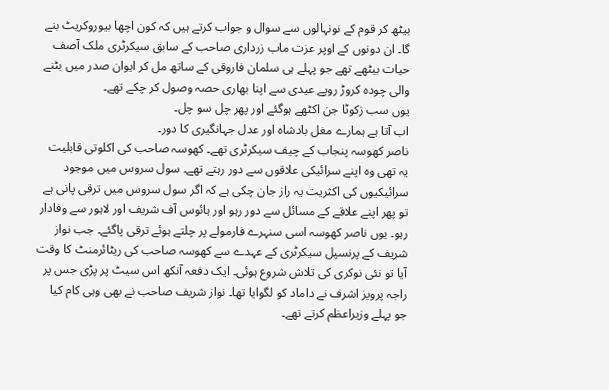بیٹھ کر قوم کے نونہالوں سے سوال و جواب کرتے ہیں کہ کون اچھا بیوروکریٹ بنے گا۔ ان دونوں کے اوپر عزت ماب زرداری صاحب کے سابق سیکرٹری ملک آصف حیات بیٹھے تھے جو پہلے ہی سلمان فاروقی کے ساتھ مل کر ایوان صدر میں بٹنے والی چودہ کروڑ روپے عیدی سے اپنا بھاری حصہ وصول کر چکے تھے۔
یوں سب زکوٹا جن اکٹھے ہوگئے اور پھر چل سو چل۔
اب آتا ہے ہمارے مغل بادشاہ اور عدل جہانگیری کا دور۔
ناصر کھوسہ پنجاب کے چیف سیکرٹری تھے۔ کھوسہ صاحب کی اکلوتی قابلیت یہ تھی وہ اپنے سرائیکی علاقوں سے دور رہتے تھے۔ سول سروس میں موجود سرائیکیوں کی اکثریت یہ راز جان چکی ہے کہ اگر سول سروس میں ترقی پانی ہے تو پھر اپنے علاقے کے مسائل سے دور رہو اور ہائوس آف شریف اور لاہور سے وفادار رہو۔ یوں ناصر کھوسہ اسی سنہرے فارمولے پر چلتے ہوئے ترقی پاگئے۔ جب نواز شریف کے پرنسپل سیکرٹری کے عہدے سے کھوسہ صاحب کی ریٹائرمنٹ کا وقت آیا تو نئی نوکری کی تلاش شروع ہوئی۔ ایک دفعہ آنکھ اس سیٹ پر پڑی جس پر راجہ پرویز اشرف نے داماد کو لگوایا تھا۔ نواز شریف صاحب نے بھی وہی کام کیا جو پہلے وزیراعظم کرتے تھے۔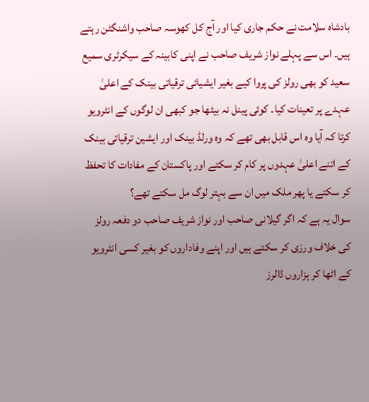بادشاہ سلامت نے حکم جاری کیا اور آج کل کھوسہ صاحب واشنگٹن رہتے ہیں۔ اس سے پہلے نواز شریف صاحب نے اپنی کابینہ کے سیکرٹری سمیع سعید کو بھی رولز کی پروا کیے بغیر ایشیائی ترقیاتی بینک کے اعلیٰ عہدے پر تعینات کیا۔ کوئی پینل نہ بیٹھا جو کبھی ان لوگوں کے انٹرویو کرتا کہ آیا وہ اس قابل بھی تھے کہ وہ ورلڈ بینک اور ایشین ترقیاتی بینک کے اتنے اعلیٰ عہدوں پر کام کر سکتے اور پاکستان کے مفادات کا تحفظ کر سکتے یا پھر ملک میں ان سے بہتر لوگ مل سکتے تھے؟
سوال یہ ہے کہ اگر گیلانی صاحب اور نواز شریف صاحب دو دفعہ رولز کی خلاف ورزی کر سکتے ہیں اور اپنے وفاداروں کو بغیر کسی انٹرویو کے اٹھا کر ہزاروں ڈالرز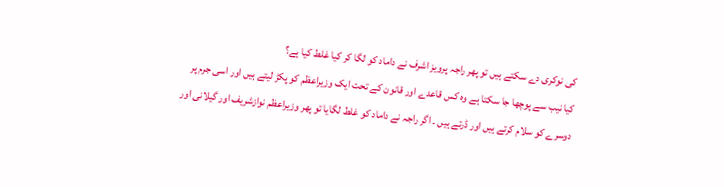کی نوکری دے سکتے ہیں تو پھر راجہ پرویز اشرف نے داماد کو لگا کر کیا غلط کیا ہے؟
کیا نیب سے پوچھا جا سکتا ہے وہ کس قاعدے اور قانون کے تحت ایک وزیراعظم کو پکڑ لیتے ہیں اور اسی جرم پر دوسرے کو سلام کرتے ہیں اور ڈرتے ہیں ۔ اگر راجہ نے داماد کو غلط لگایا تو پھر وزیراعظم نوازشریف اور گیلانی اور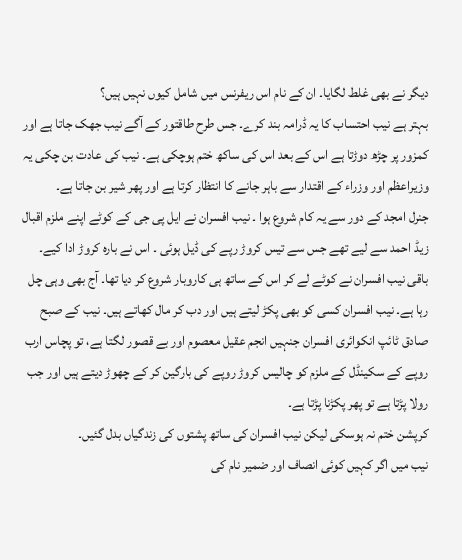دیگر نے بھی غلط لگایا۔ ان کے نام اس ریفرنس میں شامل کیوں نہیں ہیں؟
بہتر ہے نیب احتساب کا یہ ڈرامہ بند کرے۔ جس طرح طاقتور کے آگے نیب جھک جاتا ہے اور کمزور پر چڑھ دوڑتا ہے اس کے بعد اس کی ساکھ ختم ہوچکی ہے۔ نیب کی عادت بن چکی یہ وزیراعظم اور وزراء کے اقتدار سے باہر جانے کا انتظار کرتا ہے اور پھر شیر بن جاتا ہے۔
جنرل امجد کے دور سے یہ کام شروع ہوا ۔ نیب افسران نے ایل پی جی کے کوٹے اپنے ملزم اقبال زیڈ احمد سے لیے تھے جس سے تیس کروڑ رپے کی ڈیل ہوئی ۔ اس نے بارہ کروڑ ادا کیے۔ باقی نیب افسران نے کوٹے لے کر اس کے ساتھ ہی کاروبار شروع کر دیا تھا۔ آج بھی وہی چل رہا ہے۔ نیب افسران کسی کو بھی پکڑ لیتے ہیں اور دب کر مال کھاتے ہیں۔ نیب کے صبح صادق ٹائپ انکوائری افسران جنہیں انجم عقیل معصوم اور بے قصور لگتا ہے، تو پچاس ارب روپے کے سکینڈل کے ملزم کو چالیس کروڑ روپے کی بارگین کر کے چھوڑ دیتے ہیں اور جب رولا پڑتا ہے تو پھر پکڑنا پڑتا ہے۔
کرپشن ختم نہ ہوسکی لیکن نیب افسران کی ساتھ پشتوں کی زندگیاں بدل گئیں۔
نیب میں اگر کہیں کوئی انصاف اور ضمیر نام کی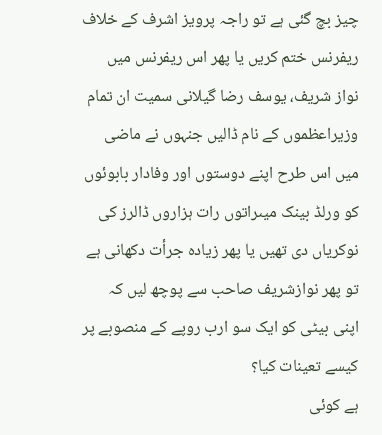چیز بچ گئی ہے تو راجہ پرویز اشرف کے خلاف ریفرنس ختم کریں یا پھر اس ریفرنس میں نواز شریف، یوسف رضا گیلانی سمیت ان تمام وزیراعظموں کے نام ڈالیں جنہوں نے ماضی میں اس طرح اپنے دوستوں اور وفادار بابوئوں کو ورلڈ بینک میںراتوں رات ہزاروں ڈالرز کی نوکریاں دی تھیں یا پھر زیادہ جرأت دکھانی ہے تو پھر نوازشریف صاحب سے پوچھ لیں کہ اپنی بیٹی کو ایک سو ارب روپے کے منصوبے پر کیسے تعینات کیا؟
ہے کوئی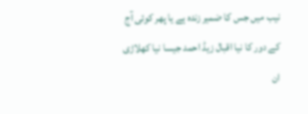نیب میں جس کا ضمیر زندہ ہے یا پھر کوئی آج کے دور کا نیا اقبال زیڈ احمد جیسا نیا کھلاڑی ان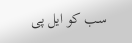سب کو ایل پی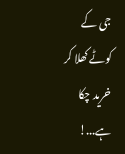جی کے کوٹے کھلا کر خرید چکا ہے...!